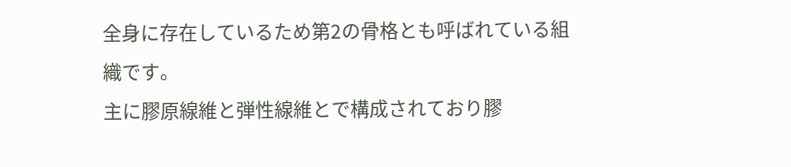全身に存在しているため第2の骨格とも呼ばれている組織です。
主に膠原線維と弾性線維とで構成されており膠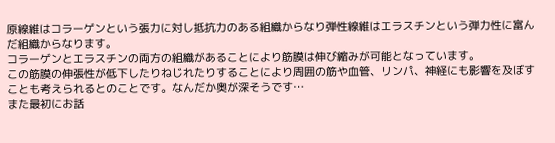原線維はコラーゲンという張力に対し抵抗力のある組織からなり弾性線維はエラスチンという弾力性に富んだ組織からなります。
コラーゲンとエラスチンの両方の組織があることにより筋膜は伸び縮みが可能となっています。
この筋膜の伸張性が低下したりねじれたりすることにより周囲の筋や血管、リンパ、神経にも影響を及ぼすことも考えられるとのことです。なんだか奥が深そうです…
また最初にお話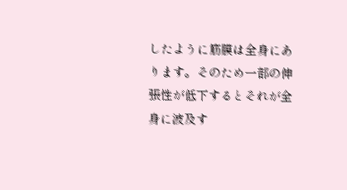したように筋膜は全身にあります。そのため一部の伸張性が低下するとそれが全身に波及す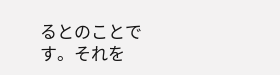るとのことです。それを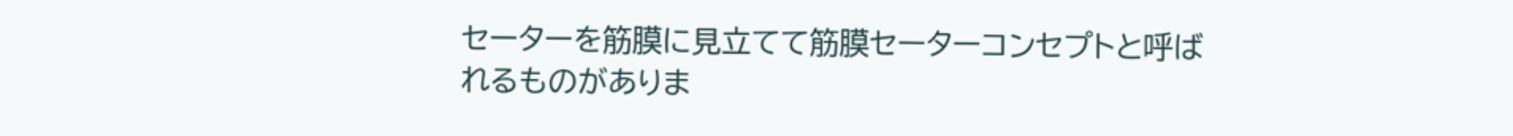セーターを筋膜に見立てて筋膜セーターコンセプトと呼ばれるものがありま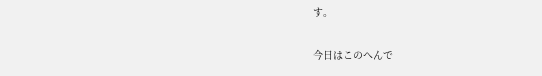す。

今日はこのへんで